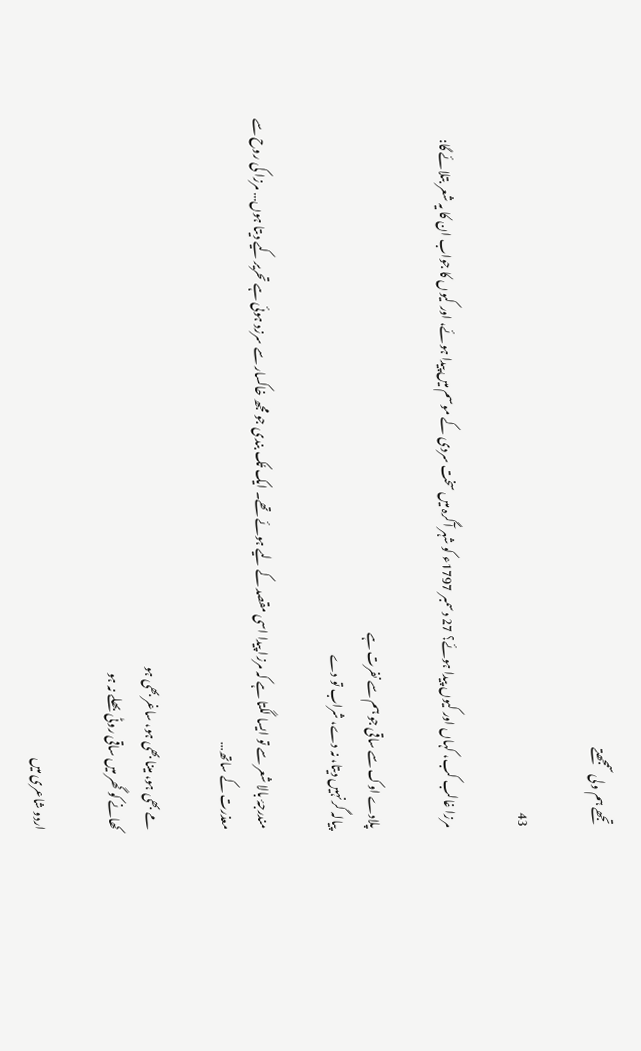تجھے ہم ولی سمجھتے

43

مرزا غالب کب، کہاں اور کیوں پیدا ہوئے؟ 27 دسمبر 1797ء کو شہر آگرہ میں سخت سردی کے موسم میں پیدا ہوئے، اور کیوں کا جواب ان کا یہ شعر بتلائے گا:

پلادے اوک سے ساقی جو ہم سے نفرت ہے
پیالہ گر نہیں دیتا، نہ دے، شراب تو دے

مندرجۂ بالا شعر سے تو ایسا لگتا ہے کہ مرزا پیدا اسی مقصد کے لیے ہوئے تھے۔ ایک تُک بندی جو مجھ خاکسار سے سرزد ہوئی ہے تحریر کیے دیتا ہوں… مرزا کی روح سے معذرت کے ساتھ…

مے بھی ہو، مینا بھی ہو، ساغر بھی ہو
کھانے کو گھر میں ساقی روٹی بھلے نہ ہو

اردو شاعری میں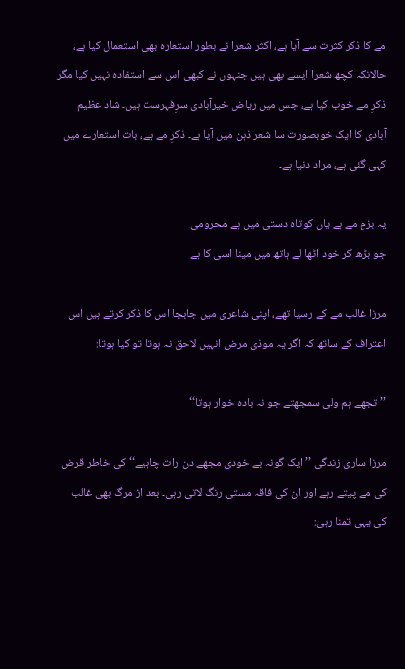مے کا ذکر کثرت سے آیا ہے، اکثر شعرا نے بطور استعارہ بھی استعمال کیا ہے، حالانکہ کچھ شعرا ایسے بھی ہیں جنہوں نے کبھی اس سے استفادہ نہیں کیا مگر ذکرِ مے خوب کیا ہے، جس میں ریاض خیرآبادی سرِفہرست ہیں۔ شاد عظیم آبادی کا ایک خوبصورت سا شعر ذہن میں آیا ہے۔ ذکرِ مے ہے، بات استعارے میں کہی گئی ہے، مراد دنیا ہے۔

یہ بزمِ مے ہے یاں کوتاہ دستی میں ہے محرومی
جو بڑھ کر خود اٹھا لے ہاتھ میں مینا اسی کا ہے

مرزا غالب مے کے رسیا تھے، اپنی شاعری میں جابجا اس کا ذکر کرتے ہیں اس اعتراف کے ساتھ کہ اگر یہ موذی مرض انہیں لاحق نہ ہوتا تو کیا ہوتا:

’’تجھے ہم ولی سمجھتے جو نہ بادہ خوار ہوتا‘‘

مرزا ساری زندگی ’’ایک گونہ بے خودی مجھے دن رات چاہیے‘‘ کی خاطر قرض کی مے پیتے رہے اور ان کی فاقہ مستی رنگ لاتی رہی۔ بعد از مرگ بھی غالب کی یہی تمنا رہی: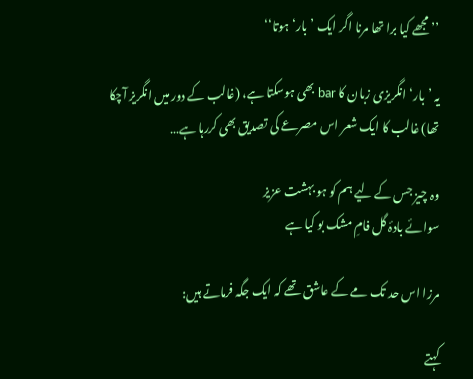’’ مجھے کیا برا تھا مرنا اگر ایک ’بار‘ ہوتا‘‘

یہ ’بار‘ انگریزی زبان کا bar بھی ہوسکتا ہے، (غالب کے دور میں انگریز آچکا تھا) غالب کا ایک شعر اس مصرعے کی تصدیق بھی کررہا ہے…

وہ چیز جس کے لیے ہم کو ہو بہشت عزیز
سوائے بادۂ گل فامِ مشک بو کیا ہے

مرزا اس حد تک مے کے عاشق تھے کہ ایک جگہ فرماتے ہیں:

کہتے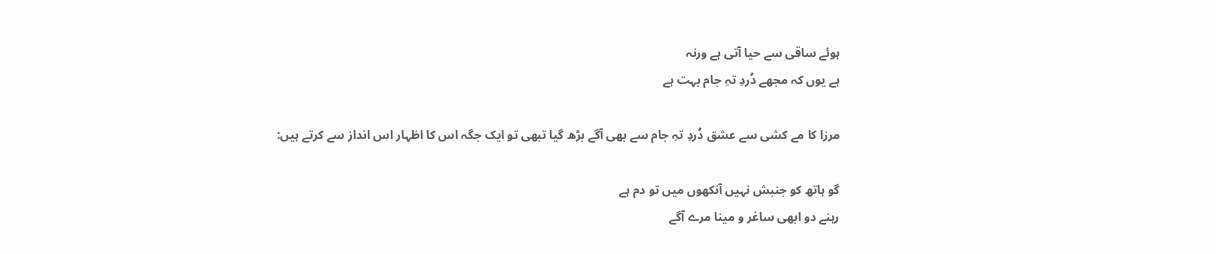ہوئے ساقی سے حیا آتی ہے ورنہ
ہے یوں کہ مجھے دُردِ تہِ جام بہت ہے

مرزا کا مے کشی سے عشق دُردِ تہِ جام سے بھی آگے بڑھ گیا تبھی تو ایک جگہ اس کا اظہار اس انداز سے کرتے ہیں:

گو ہاتھ کو جنبش نہیں آنکھوں میں تو دم ہے
رہنے دو ابھی ساغر و مینا مرے آگے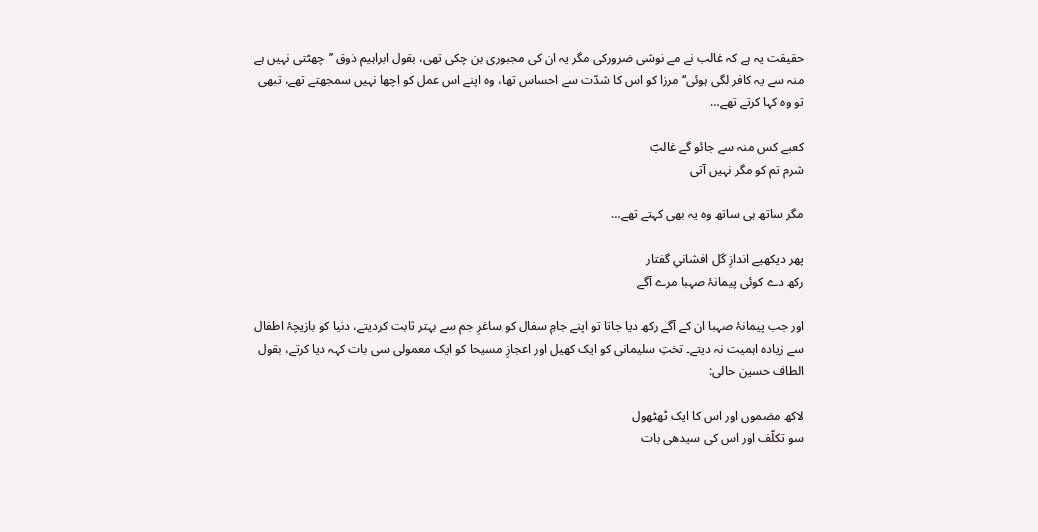حقیقت یہ ہے کہ غالب نے مے نوشی ضرورکی مگر یہ ان کی مجبوری بن چکی تھی، بقول ابراہیم ذوق ’’چھٹتی نہیں ہے منہ سے یہ کافر لگی ہوئی‘‘ مرزا کو اس کا شدّت سے احساس تھا، وہ اپنے اس عمل کو اچھا نہیں سمجھتے تھے، تبھی تو وہ کہا کرتے تھے…

کعبے کس منہ سے جائو گے غالبؔ
شرم تم کو مگر نہیں آتی

مگر ساتھ ہی ساتھ وہ یہ بھی کہتے تھے…

پھر دیکھیے اندازِ گل افشانیِ گفتار
رکھ دے کوئی پیمانۂ صہبا مرے آگے

اور جب پیمانۂ صہبا ان کے آگے رکھ دیا جاتا تو اپنے جامِ سفال کو ساغرِ جم سے بہتر ثابت کردیتے، دنیا کو بازیچۂ اطفال سے زیادہ اہمیت نہ دیتے۔ تختِ سلیمانی کو ایک کھیل اور اعجازِ مسیحا کو ایک معمولی سی بات کہہ دیا کرتے، بقول الطاف حسین حالی:

لاکھ مضموں اور اس کا ایک ٹھٹھول
سو تکلّف اور اس کی سیدھی بات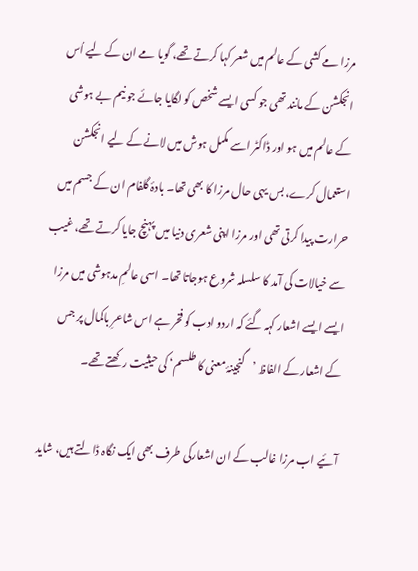مرزا مے کشی کے عالم میں شعر کہا کرتے تھے، گویا مے ان کے لیے اُس انجکشن کے مانند تھی جو کسی ایسے شخص کو لگایا جائے جو نیم بے ہوشی کے عالم میں ہو اور ڈاکٹر اسے مکمل ہوش میں لانے کے لیے انجکشن استعمال کرے، بس یہی حال مرزا کا بھی تھا۔ بادۂ گلفام ان کے جسم میں حرارت پیدا کرتی تھی اور مرزا اپنی شعری دنیا میں پہنچ جایا کرتے تھے، غیب سے خیالات کی آمد کا سلسلہ شروع ہوجاتا تھا۔ اسی عالمِ مدہوشی میں مرزا ایسے ایسے اشعار کہہ گئے کہ اردو ادب کو فخر ہے اس شاعرِ باکمال پر جس کے اشعار کے الفاظ ’گنجینۂ معنی کا طلسم‘ کی حیثیت رکھتے تھے۔

آئیے اب مرزا غالب کے ان اشعارکی طرف بھی ایک نگاہ ڈالتے ہیں، شاید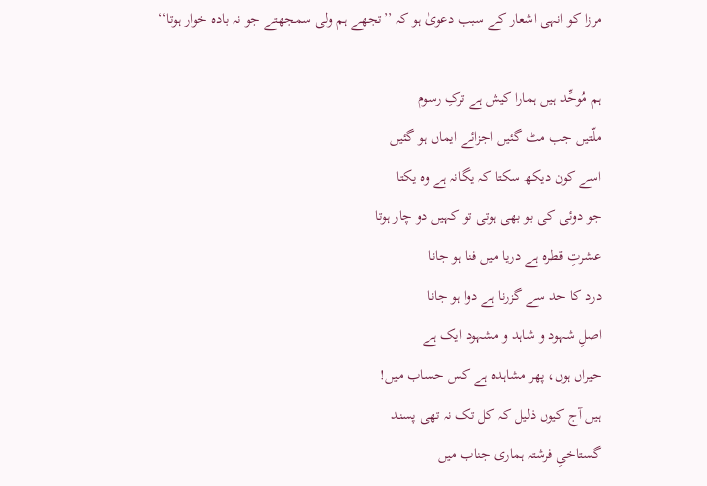مرزا کو انہی اشعار کے سبب دعویٰ ہو کہ ’’تجھے ہم ولی سمجھتے جو نہ بادہ خوار ہوتا‘‘

ہم مُوحِّد ہیں ہمارا کیش ہے ترکِ رسوم
ملّتیں جب مٹ گئیں اجزائے ایماں ہو گئیں
اسے کون دیکھ سکتا کہ یگانہ ہے وہ یکتا
جو دوئی کی بو بھی ہوتی تو کہیں دو چار ہوتا
عشرتِ قطرہ ہے دریا میں فنا ہو جانا
درد کا حد سے گزرنا ہے دوا ہو جانا
اصلِ شہود و شاہد و مشہود ایک ہے
حیراں ہوں، پھر مشاہدہ ہے کس حساب میں!
ہیں آج کیوں ذلیل کہ کل تک نہ تھی پسند
گستاخیِ فرشتہ ہماری جناب میں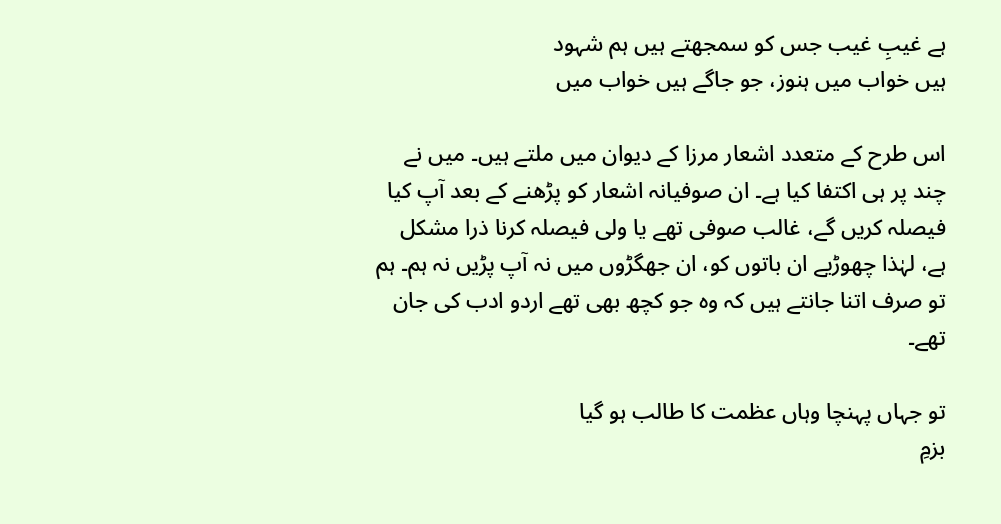ہے غیبِ غیب جس کو سمجھتے ہیں ہم شہود
ہیں خواب میں ہنوز، جو جاگے ہیں خواب میں

اس طرح کے متعدد اشعار مرزا کے دیوان میں ملتے ہیں۔ میں نے چند پر ہی اکتفا کیا ہے۔ ان صوفیانہ اشعار کو پڑھنے کے بعد آپ کیا فیصلہ کریں گے، غالب صوفی تھے یا ولی فیصلہ کرنا ذرا مشکل ہے، لہٰذا چھوڑیے ان باتوں کو، ان جھگڑوں میں نہ آپ پڑیں نہ ہم۔ ہم تو صرف اتنا جانتے ہیں کہ وہ جو کچھ بھی تھے اردو ادب کی جان تھے۔

تو جہاں پہنچا وہاں عظمت کا طالب ہو گیا
بزمِ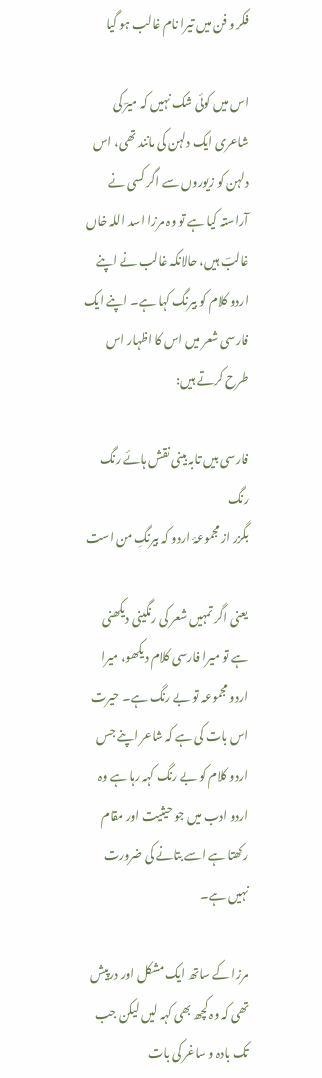فکر و فن میں تیرا نام غالب ہو گیا

اس میں کوئی شک نہیں کہ میرؔ کی شاعری ایک دلہن کی مانند تھی، اس دلہن کو زیوروں سے اگر کسی نے آراستہ کیا ہے تو وہ مرزا اسد اللہ خاں غالبؔ ہیں، حالانکہ غالب نے اپنے اردو کلام کو بیرنگ کہا ہے۔ اپنے ایک فارسی شعر میں اس کا اظہار اس طرح کرتے ہیں:

فارسی بیں تابہ بینی نقش ہائے رنگ رنگ
بگزر از مجموعۂ اردو کہ بیرنگِ من است

یعنی اگر تمہیں شعر کی رنگینی دیکھنی ہے تو میرا فارسی کلام دیکھو، میرا اردو مجموعہ تو بے رنگ ہے۔ حیرت اس بات کی ہے کہ شاعر اپنے جس اردو کلام کو بے رنگ کہہ رہا ہے وہ اردو ادب میں جو حیثیت اور مقام رکھتا ہے اسے بتانے کی ضرورت نہیں ہے۔

مرزا کے ساتھ ایک مشکل اور درپیش تھی کہ وہ کچھ بھی کہہ لیں لیکن جب تک بادہ و ساغر کی بات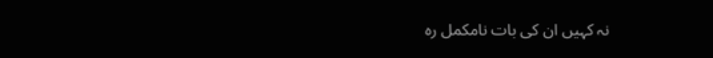نہ کہیں ان کی بات نامکمل رہ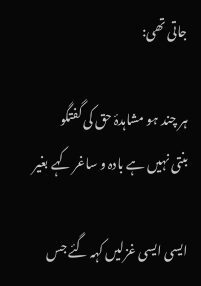جاتی تھی:

ہر چند ہو مشاہدۂ حق کی گفتگو
بنتی نہیں ہے بادہ و ساغر کہے بغیر

ایسی ایسی غزلیں کہہ گئے جس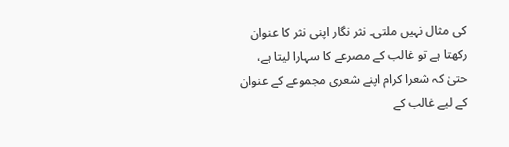کی مثال نہیں ملتی۔ نثر نگار اپنی نثر کا عنوان رکھتا ہے تو غالب کے مصرعے کا سہارا لیتا ہے، حتیٰ کہ شعرا کرام اپنے شعری مجموعے کے عنوان کے لیے غالب کے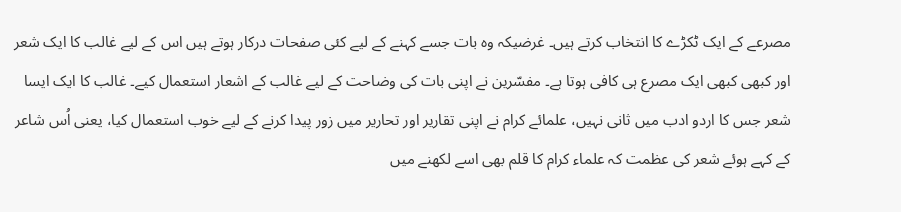مصرعے کے ایک ٹکڑے کا انتخاب کرتے ہیں۔ غرضیکہ وہ بات جسے کہنے کے لیے کئی صفحات درکار ہوتے ہیں اس کے لیے غالب کا ایک شعر اور کبھی کبھی ایک مصرع ہی کافی ہوتا ہے۔ مفسّرین نے اپنی بات کی وضاحت کے لیے غالب کے اشعار استعمال کیے۔ غالب کا ایک ایسا شعر جس کا اردو ادب میں ثانی نہیں، علمائے کرام نے اپنی تقاریر اور تحاریر میں زور پیدا کرنے کے لیے خوب استعمال کیا، یعنی اُس شاعر کے کہے ہوئے شعر کی عظمت کہ علماء کرام کا قلم بھی اسے لکھنے میں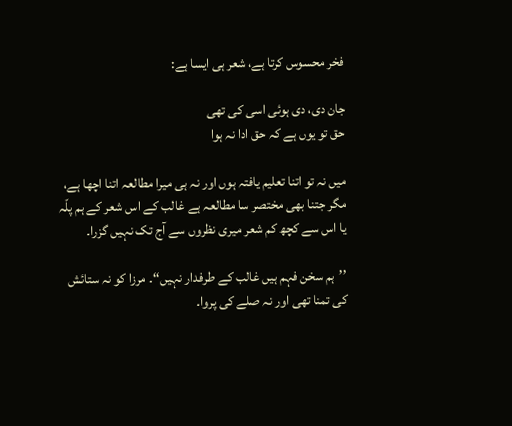فخر محسوس کرتا ہے، شعر ہی ایسا ہے:

جان دی، دی ہوئی اسی کی تھی
حق تو یوں ہے کہ حق ادا نہ ہوا

میں نہ تو اتنا تعلیم یافتہ ہوں اور نہ ہی میرا مطالعہ اتنا اچھا ہے، مگر جتنا بھی مختصر سا مطالعہ ہے غالب کے اس شعر کے ہم پلّہ یا اس سے کچھ کم شعر میری نظروں سے آج تک نہیں گزرا۔

’’ہم سخن فہم ہیں غالب کے طرفدار نہیں‘‘۔ مرزا کو نہ ستائش کی تمنا تھی اور نہ صلے کی پروا۔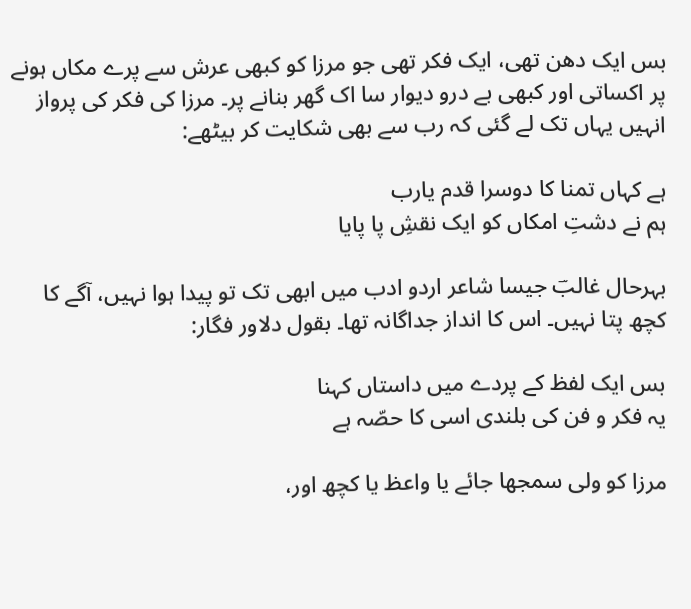بس ایک دھن تھی، ایک فکر تھی جو مرزا کو کبھی عرش سے پرے مکاں ہونے پر اکساتی اور کبھی بے درو دیوار سا اک گھر بنانے پر۔ مرزا کی فکر کی پرواز انہیں یہاں تک لے گئی کہ رب سے بھی شکایت کر بیٹھے:

ہے کہاں تمنا کا دوسرا قدم یارب
ہم نے دشتِ امکاں کو ایک نقشِ پا پایا

بہرحال غالبؔ جیسا شاعر اردو ادب میں ابھی تک تو پیدا ہوا نہیں، آگے کا کچھ پتا نہیں۔ اس کا انداز جداگانہ تھا۔ بقول دلاور فگار:

بس ایک لفظ کے پردے میں داستاں کہنا
یہ فکر و فن کی بلندی اسی کا حصّہ ہے

مرزا کو ولی سمجھا جائے یا واعظ یا کچھ اور،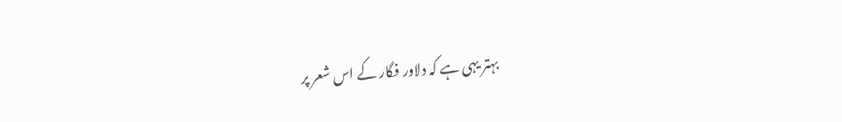بہتر یہی ہے کہ دلاور فگار کے اس شعر پر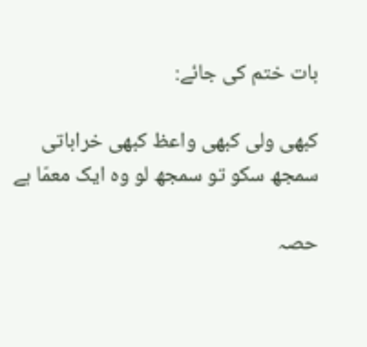بات ختم کی جائے:

کبھی ولی کبھی واعظ کبھی خراباتی
سمجھ سکو تو سمجھ لو وہ ایک معمّا ہے

حصہ